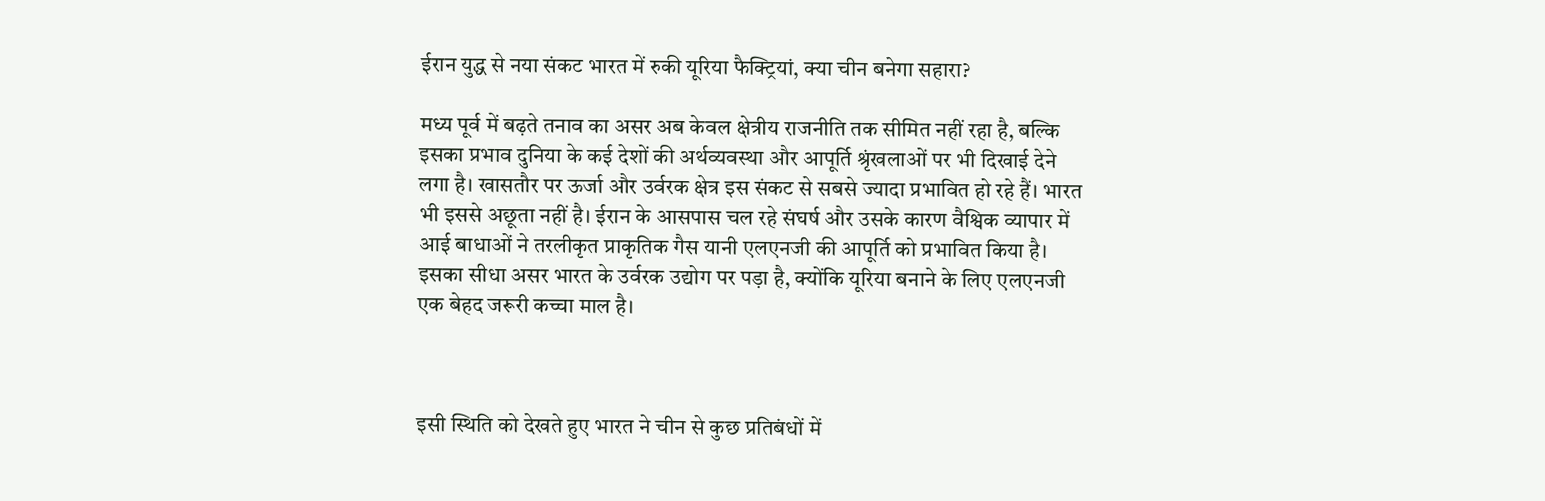ईरान युद्ध से नया संकट भारत में रुकी यूरिया फैक्ट्रियां, क्या चीन बनेगा सहारा?

मध्य पूर्व में बढ़ते तनाव का असर अब केवल क्षेत्रीय राजनीति तक सीमित नहीं रहा है, बल्कि इसका प्रभाव दुनिया के कई देशों की अर्थव्यवस्था और आपूर्ति श्रृंखलाओं पर भी दिखाई देने लगा है। खासतौर पर ऊर्जा और उर्वरक क्षेत्र इस संकट से सबसे ज्यादा प्रभावित हो रहे हैं। भारत भी इससे अछूता नहीं है। ईरान के आसपास चल रहे संघर्ष और उसके कारण वैश्विक व्यापार में आई बाधाओं ने तरलीकृत प्राकृतिक गैस यानी एलएनजी की आपूर्ति को प्रभावित किया है। इसका सीधा असर भारत के उर्वरक उद्योग पर पड़ा है, क्योंकि यूरिया बनाने के लिए एलएनजी एक बेहद जरूरी कच्चा माल है।



इसी स्थिति को देखते हुए भारत ने चीन से कुछ प्रतिबंधों में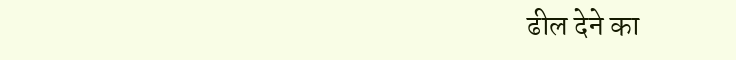ढील देने का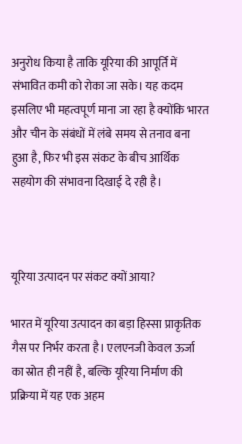अनुरोध किया है ताकि यूरिया की आपूर्ति में संभावित कमी को रोका जा सके। यह कदम इसलिए भी महत्वपूर्ण माना जा रहा है क्योंकि भारत और चीन के संबंधों में लंबे समय से तनाव बना हुआ है, फिर भी इस संकट के बीच आर्थिक सहयोग की संभावना दिखाई दे रही है।



यूरिया उत्पादन पर संकट क्यों आया?

भारत में यूरिया उत्पादन का बड़ा हिस्सा प्राकृतिक गैस पर निर्भर करता है। एलएनजी केवल ऊर्जा का स्रोत ही नहीं है, बल्कि यूरिया निर्माण की प्रक्रिया में यह एक अहम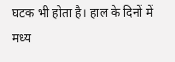घटक भी होता है। हाल के दिनों में मध्य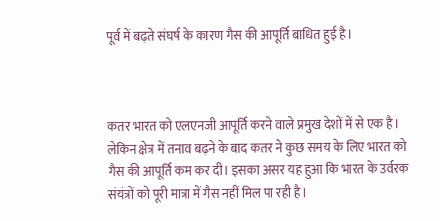पूर्व में बढ़ते संघर्ष के कारण गैस की आपूर्ति बाधित हुई है।



कतर भारत को एलएनजी आपूर्ति करने वाले प्रमुख देशों में से एक है। लेकिन क्षेत्र में तनाव बढ़ने के बाद कतर ने कुछ समय के लिए भारत को गैस की आपूर्ति कम कर दी। इसका असर यह हुआ कि भारत के उर्वरक संयंत्रों को पूरी मात्रा में गैस नहीं मिल पा रही है।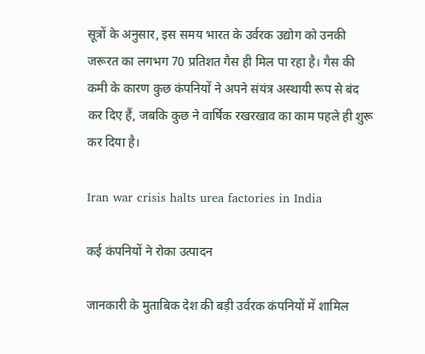सूत्रों के अनुसार, इस समय भारत के उर्वरक उद्योग को उनकी जरूरत का लगभग 70 प्रतिशत गैस ही मिल पा रहा है। गैस की कमी के कारण कुछ कंपनियों ने अपने संयंत्र अस्थायी रूप से बंद कर दिए हैं, जबकि कुछ ने वार्षिक रखरखाव का काम पहले ही शुरू कर दिया है।

Iran war crisis halts urea factories in India

कई कंपनियों ने रोका उत्पादन

जानकारी के मुताबिक देश की बड़ी उर्वरक कंपनियों में शामिल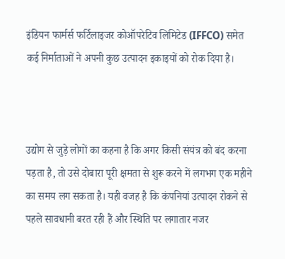इंडियन फार्मर्स फर्टिलाइजर कोऑपरेटिव लिमिटेड (IFFCO) समेत कई निर्माताओं ने अपनी कुछ उत्पादन इकाइयों को रोक दिया है।



उद्योग से जुड़े लोगों का कहना है कि अगर किसी संयंत्र को बंद करना पड़ता है, तो उसे दोबारा पूरी क्षमता से शुरू करने में लगभग एक महीने का समय लग सकता है। यही वजह है कि कंपनियां उत्पादन रोकने से पहले सावधानी बरत रही हैं और स्थिति पर लगातार नजर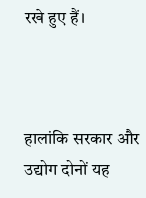रखे हुए हैं।



हालांकि सरकार और उद्योग दोनों यह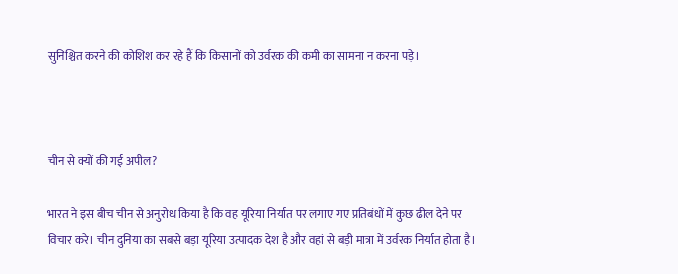सुनिश्चित करने की कोशिश कर रहे हैं कि किसानों को उर्वरक की कमी का सामना न करना पड़े।



चीन से क्यों की गई अपील?

भारत ने इस बीच चीन से अनुरोध किया है कि वह यूरिया निर्यात पर लगाए गए प्रतिबंधों में कुछ ढील देने पर विचार करे। चीन दुनिया का सबसे बड़ा यूरिया उत्पादक देश है और वहां से बड़ी मात्रा में उर्वरक निर्यात होता है।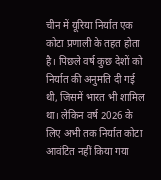चीन में यूरिया निर्यात एक कोटा प्रणाली के तहत होता है। पिछले वर्ष कुछ देशों को निर्यात की अनुमति दी गई थी, जिसमें भारत भी शामिल था। लेकिन वर्ष 2026 के लिए अभी तक निर्यात कोटा आवंटित नहीं किया गया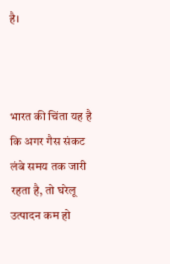है।



भारत की चिंता यह है कि अगर गैस संकट लंबे समय तक जारी रहता है, तो घरेलू उत्पादन कम हो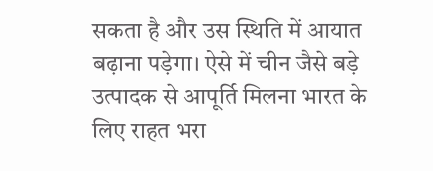सकता है और उस स्थिति में आयात बढ़ाना पड़ेगा। ऐसे में चीन जैसे बड़े उत्पादक से आपूर्ति मिलना भारत के लिए राहत भरा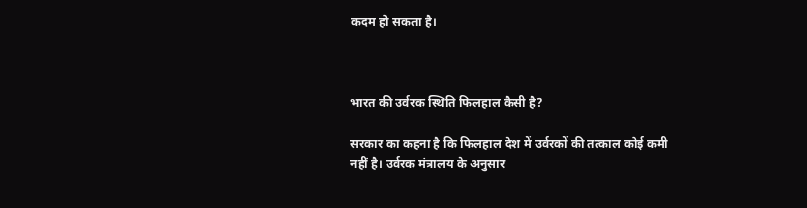कदम हो सकता है।



भारत की उर्वरक स्थिति फिलहाल कैसी है?

सरकार का कहना है कि फिलहाल देश में उर्वरकों की तत्काल कोई कमी नहीं है। उर्वरक मंत्रालय के अनुसार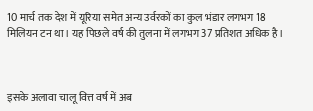10 मार्च तक देश में यूरिया समेत अन्य उर्वरकों का कुल भंडार लगभग 18 मिलियन टन था। यह पिछले वर्ष की तुलना में लगभग 37 प्रतिशत अधिक है।



इसके अलावा चालू वित्त वर्ष में अब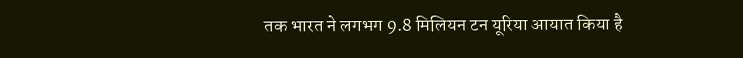तक भारत ने लगभग 9.8 मिलियन टन यूरिया आयात किया है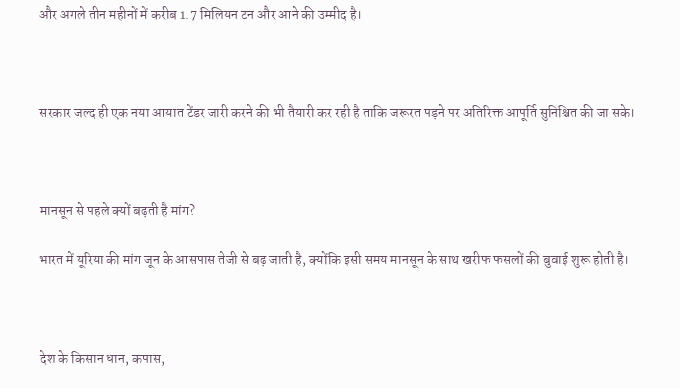और अगले तीन महीनों में करीब 1.7 मिलियन टन और आने की उम्मीद है।



सरकार जल्द ही एक नया आयात टेंडर जारी करने की भी तैयारी कर रही है ताकि जरूरत पड़ने पर अतिरिक्त आपूर्ति सुनिश्चित की जा सके।



मानसून से पहले क्यों बढ़ती है मांग?

भारत में यूरिया की मांग जून के आसपास तेजी से बढ़ जाती है, क्योंकि इसी समय मानसून के साथ खरीफ फसलों की बुवाई शुरू होती है।



देश के किसान धान, कपास,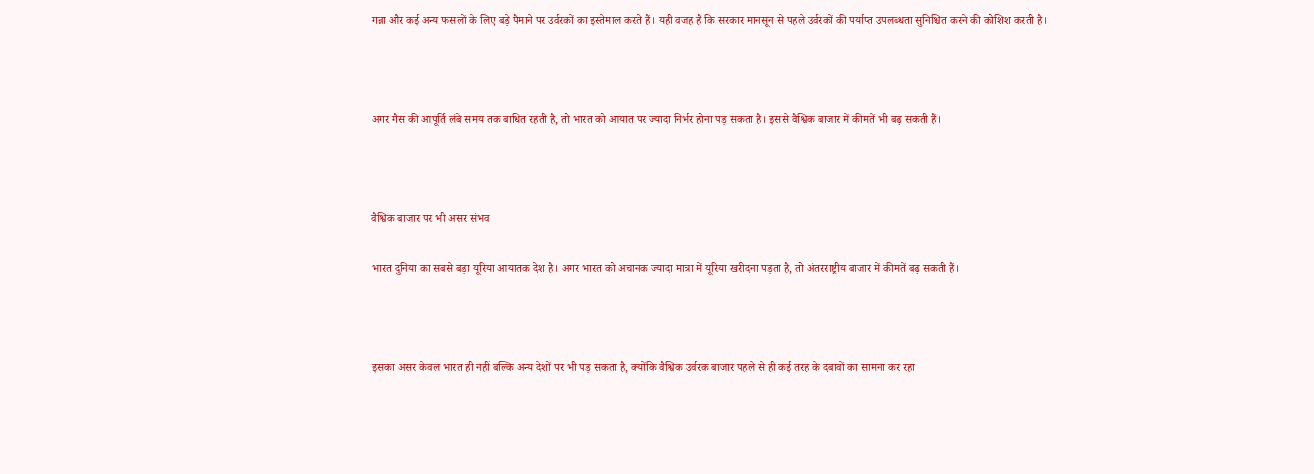गन्ना और कई अन्य फसलों के लिए बड़े पैमाने पर उर्वरकों का इस्तेमाल करते हैं। यही वजह है कि सरकार मानसून से पहले उर्वरकों की पर्याप्त उपलब्धता सुनिश्चित करने की कोशिश करती है।



अगर गैस की आपूर्ति लंबे समय तक बाधित रहती है, तो भारत को आयात पर ज्यादा निर्भर होना पड़ सकता है। इससे वैश्विक बाजार में कीमतें भी बढ़ सकती हैं।



वैश्विक बाजार पर भी असर संभव

भारत दुनिया का सबसे बड़ा यूरिया आयातक देश है। अगर भारत को अचानक ज्यादा मात्रा में यूरिया खरीदना पड़ता है, तो अंतरराष्ट्रीय बाजार में कीमतें बढ़ सकती हैं।



इसका असर केवल भारत ही नहीं बल्कि अन्य देशों पर भी पड़ सकता है, क्योंकि वैश्विक उर्वरक बाजार पहले से ही कई तरह के दबावों का सामना कर रहा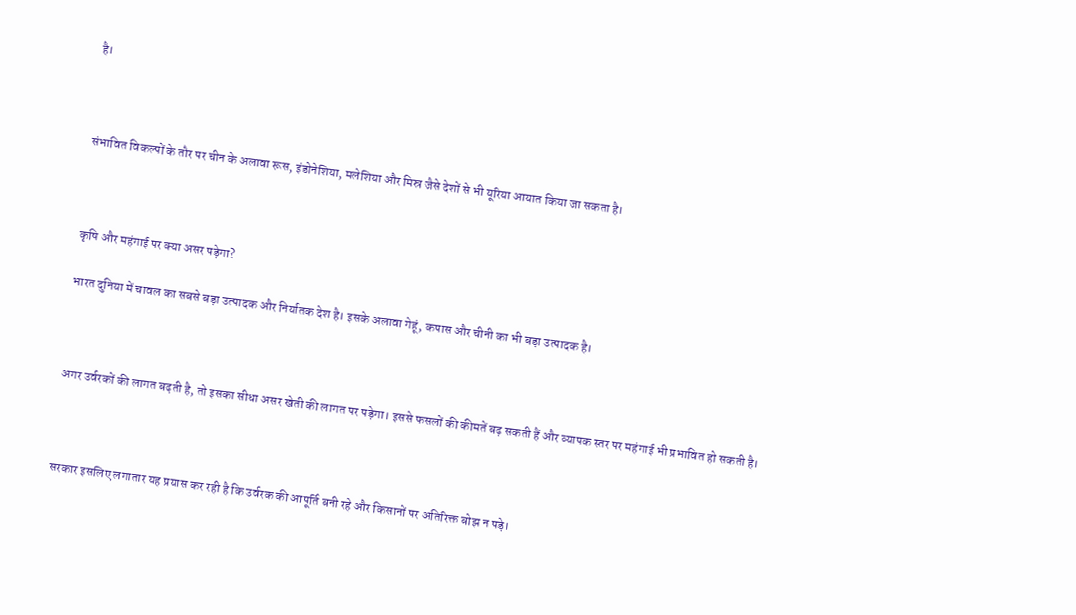है।



संभावित विकल्पों के तौर पर चीन के अलावा रूस, इंडोनेशिया, मलेशिया और मिस्र जैसे देशों से भी यूरिया आयात किया जा सकता है।



कृषि और महंगाई पर क्या असर पड़ेगा?

भारत दुनिया में चावल का सबसे बड़ा उत्पादक और निर्यातक देश है। इसके अलावा गेहूं, कपास और चीनी का भी बड़ा उत्पादक है।



अगर उर्वरकों की लागत बढ़ती है, तो इसका सीधा असर खेती की लागत पर पड़ेगा। इससे फसलों की कीमतें बढ़ सकती हैं और व्यापक स्तर पर महंगाई भी प्रभावित हो सकती है।



सरकार इसलिए लगातार यह प्रयास कर रही है कि उर्वरक की आपूर्ति बनी रहे और किसानों पर अतिरिक्त बोझ न पड़े।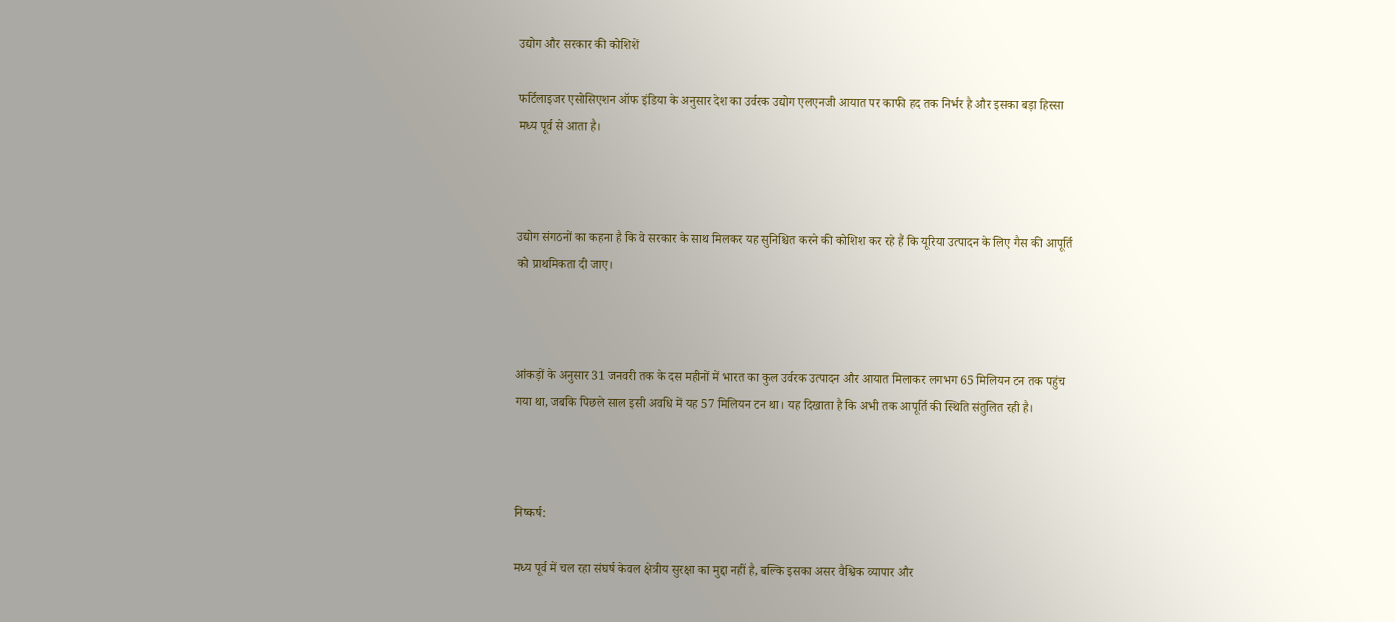उद्योग और सरकार की कोशिशें

फर्टिलाइजर एसोसिएशन ऑफ इंडिया के अनुसार देश का उर्वरक उद्योग एलएनजी आयात पर काफी हद तक निर्भर है और इसका बड़ा हिस्सा मध्य पूर्व से आता है।



उद्योग संगठनों का कहना है कि वे सरकार के साथ मिलकर यह सुनिश्चित करने की कोशिश कर रहे हैं कि यूरिया उत्पादन के लिए गैस की आपूर्ति को प्राथमिकता दी जाए।



आंकड़ों के अनुसार 31 जनवरी तक के दस महीनों में भारत का कुल उर्वरक उत्पादन और आयात मिलाकर लगभग 65 मिलियन टन तक पहुंच गया था, जबकि पिछले साल इसी अवधि में यह 57 मिलियन टन था। यह दिखाता है कि अभी तक आपूर्ति की स्थिति संतुलित रही है।



निष्कर्ष:

मध्य पूर्व में चल रहा संघर्ष केवल क्षेत्रीय सुरक्षा का मुद्दा नहीं है, बल्कि इसका असर वैश्विक व्यापार और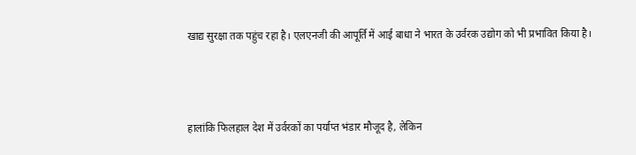खाद्य सुरक्षा तक पहुंच रहा है। एलएनजी की आपूर्ति में आई बाधा ने भारत के उर्वरक उद्योग को भी प्रभावित किया है।



हालांकि फिलहाल देश में उर्वरकों का पर्याप्त भंडार मौजूद है, लेकिन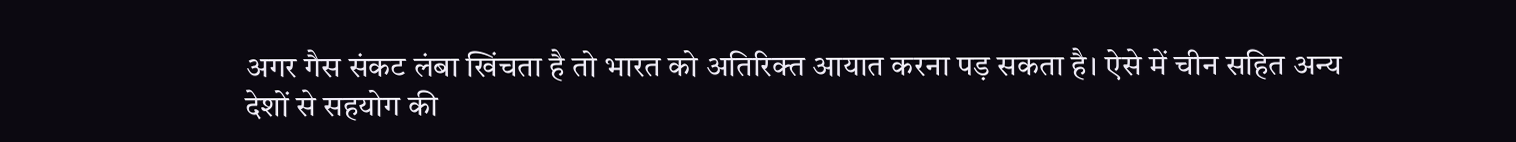अगर गैस संकट लंबा खिंचता है तो भारत को अतिरिक्त आयात करना पड़ सकता है। ऐसे में चीन सहित अन्य देशों से सहयोग की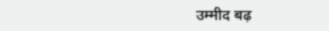उम्मीद बढ़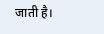जाती है।